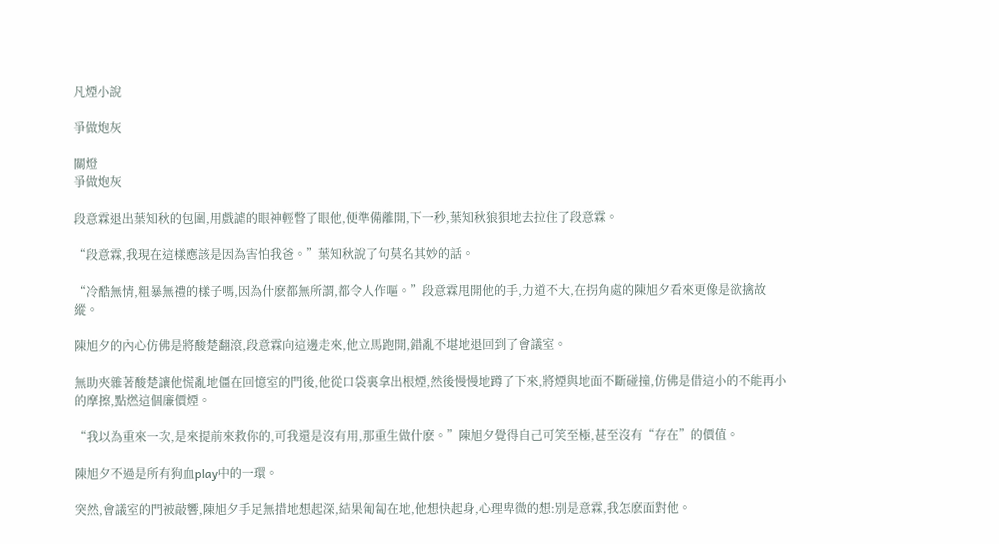凡煙小說

爭做炮灰

關燈
爭做炮灰

段意霖退出葉知秋的包圍,用戲謔的眼神輕瞥了眼他,便準備離開,下一秒,葉知秋狼狽地去拉住了段意霖。

“段意霖,我現在這樣應該是因為害怕我爸。”葉知秋說了句莫名其妙的話。

“冷酷無情,粗暴無禮的樣子嗎,因為什麽都無所謂,都令人作嘔。”段意霖甩開他的手,力道不大,在拐角處的陳旭夕看來更像是欲擒故縱。

陳旭夕的內心仿佛是將酸楚翻滾,段意霖向這邊走來,他立馬跑開,錯亂不堪地退回到了會議室。

無助夾雜著酸楚讓他慌亂地僵在回憶室的門後,他從口袋裏拿出根煙,然後慢慢地蹲了下來,將煙與地面不斷碰撞,仿佛是借這小的不能再小的摩擦,點燃這個廉價煙。

“我以為重來一次,是來提前來救你的,可我還是沒有用,那重生做什麽。”陳旭夕覺得自己可笑至極,甚至沒有“存在”的價值。

陳旭夕不過是所有狗血play中的一環。

突然,會議室的門被敲響,陳旭夕手足無措地想起深,結果匍匐在地,他想快起身,心理卑微的想:別是意霖,我怎麽面對他。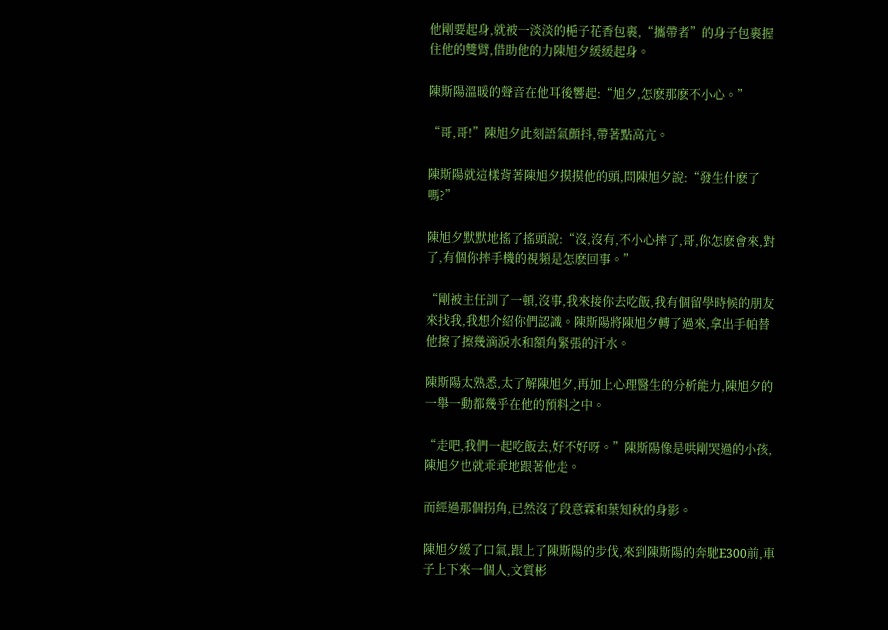他剛要起身,就被一淡淡的梔子花香包裹,“攜帶者”的身子包裹握住他的雙臂,借助他的力陳旭夕緩緩起身。

陳斯陽溫暖的聲音在他耳後響起:“旭夕,怎麽那麽不小心。”

“哥,哥!”陳旭夕此刻語氣顫抖,帶著點高亢。

陳斯陽就這樣背著陳旭夕摸摸他的頭,問陳旭夕說:“發生什麽了嗎?”

陳旭夕默默地搖了搖頭說:“沒,沒有,不小心摔了,哥,你怎麽會來,對了,有個你摔手機的視頻是怎麽回事。”

“剛被主任訓了一頓,沒事,我來接你去吃飯,我有個留學時候的朋友來找我,我想介紹你們認識。陳斯陽將陳旭夕轉了過來,拿出手帕替他擦了擦幾滴淚水和額角緊張的汗水。

陳斯陽太熟悉,太了解陳旭夕,再加上心理醫生的分析能力,陳旭夕的一舉一動都幾乎在他的預料之中。

“走吧,我們一起吃飯去,好不好呀。”陳斯陽像是哄剛哭過的小孩,陳旭夕也就乖乖地跟著他走。

而經過那個拐角,已然沒了段意霖和葉知秋的身影。

陳旭夕緩了口氣,跟上了陳斯陽的步伐,來到陳斯陽的奔馳E300前,車子上下來一個人,文質彬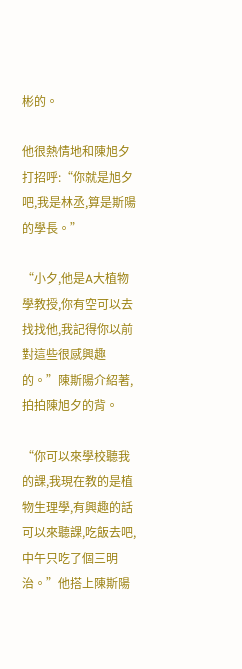彬的。

他很熱情地和陳旭夕打招呼:“你就是旭夕吧,我是林丞,算是斯陽的學長。”

“小夕,他是A大植物學教授,你有空可以去找找他,我記得你以前對這些很感興趣的。”陳斯陽介紹著,拍拍陳旭夕的背。

“你可以來學校聽我的課,我現在教的是植物生理學,有興趣的話可以來聽課,吃飯去吧,中午只吃了個三明治。”他搭上陳斯陽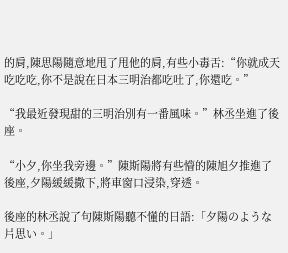的肩,陳思陽隨意地甩了甩他的肩,有些小毒舌:“你就成天吃吃吃,你不是說在日本三明治都吃吐了,你還吃。”

“我最近發現甜的三明治別有一番風味。”林丞坐進了後座。

“小夕,你坐我旁邊。”陳斯陽將有些懵的陳旭夕推進了後座,夕陽緩緩撒下,將車窗口浸染,穿透。

後座的林丞說了句陳斯陽聽不懂的日語:「夕陽のような片思い。」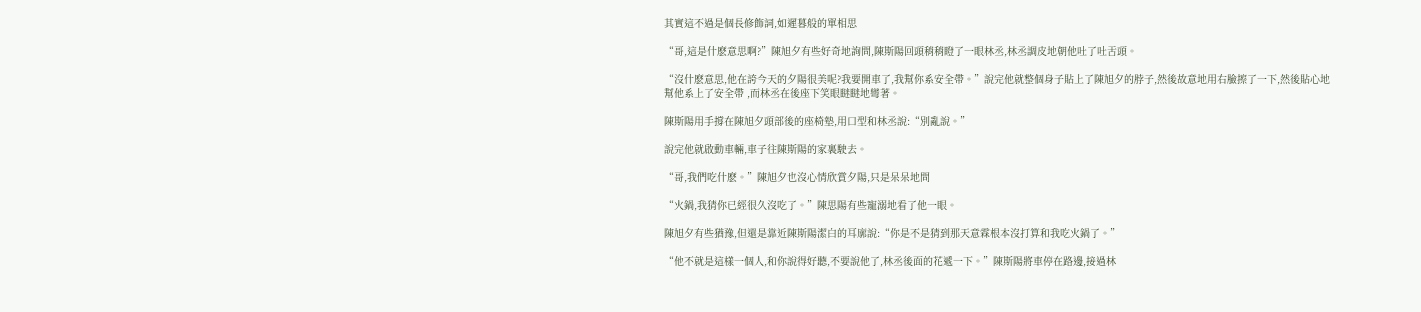其實這不過是個長修飾詞,如遲暮般的單相思

“哥,這是什麽意思啊?”陳旭夕有些好奇地詢問,陳斯陽回頭稍稍瞪了一眼林丞,林丞調皮地朝他吐了吐舌頭。

“沒什麽意思,他在誇今天的夕陽很美呢?我要開車了,我幫你系安全帶。”說完他就整個身子貼上了陳旭夕的脖子,然後故意地用右臉擦了一下,然後貼心地幫他系上了安全帶 ,而林丞在後座下笑眼瞇瞇地彎著。

陳斯陽用手撐在陳旭夕頭部後的座椅墊,用口型和林丞說:“別亂說。”

說完他就啟動車輛,車子往陳斯陽的家裏駛去。

“哥,我們吃什麽。”陳旭夕也沒心情欣賞夕陽,只是呆呆地問

“火鍋,我猜你已經很久沒吃了。”陳思陽有些寵溺地看了他一眼。

陳旭夕有些猶豫,但還是靠近陳斯陽潔白的耳廓說:“你是不是猜到那天意霖根本沒打算和我吃火鍋了。”

“他不就是這樣一個人,和你說得好聽,不要說他了,林丞後面的花遞一下。”陳斯陽將車停在路邊,接過林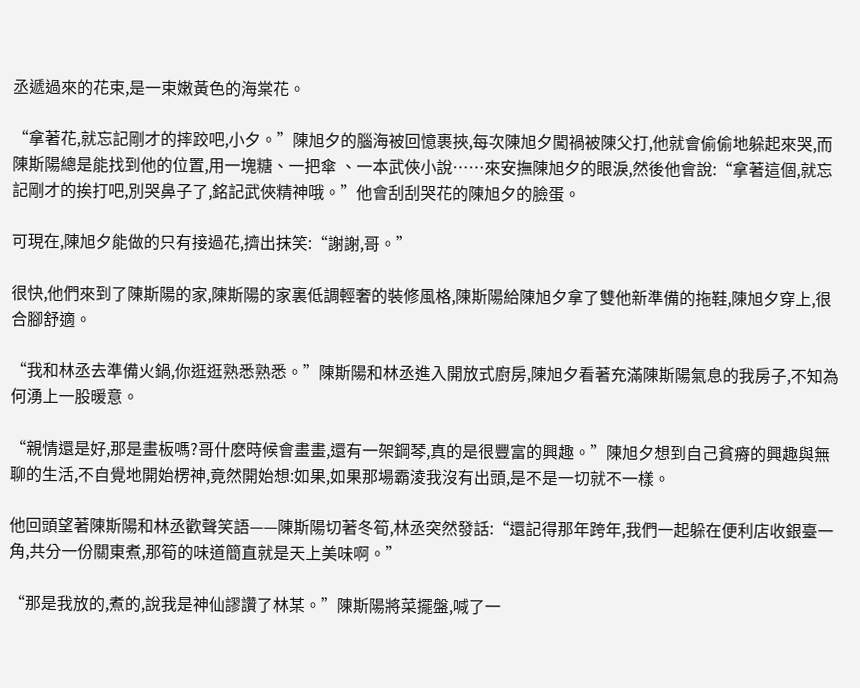丞遞過來的花束,是一束嫩黃色的海棠花。

“拿著花,就忘記剛才的摔跤吧,小夕。”陳旭夕的腦海被回憶裹挾,每次陳旭夕闖禍被陳父打,他就會偷偷地躲起來哭,而陳斯陽總是能找到他的位置,用一塊糖、一把傘 、一本武俠小說……來安撫陳旭夕的眼淚,然後他會說:“拿著這個,就忘記剛才的挨打吧,別哭鼻子了,銘記武俠精神哦。”他會刮刮哭花的陳旭夕的臉蛋。

可現在,陳旭夕能做的只有接過花,擠出抹笑:“謝謝,哥。”

很快,他們來到了陳斯陽的家,陳斯陽的家裏低調輕奢的裝修風格,陳斯陽給陳旭夕拿了雙他新準備的拖鞋,陳旭夕穿上,很合腳舒適。

“我和林丞去準備火鍋,你逛逛熟悉熟悉。”陳斯陽和林丞進入開放式廚房,陳旭夕看著充滿陳斯陽氣息的我房子,不知為何湧上一股暖意。

“親情還是好,那是畫板嗎?哥什麽時候會畫畫,還有一架鋼琴,真的是很豐富的興趣。”陳旭夕想到自己貧瘠的興趣與無聊的生活,不自覺地開始楞神,竟然開始想:如果,如果那場霸淩我沒有出頭,是不是一切就不一樣。

他回頭望著陳斯陽和林丞歡聲笑語——陳斯陽切著冬筍,林丞突然發話:“還記得那年跨年,我們一起躲在便利店收銀臺一角,共分一份關東煮,那筍的味道簡直就是天上美味啊。”

“那是我放的,煮的,說我是神仙謬讚了林某。”陳斯陽將菜擺盤,喊了一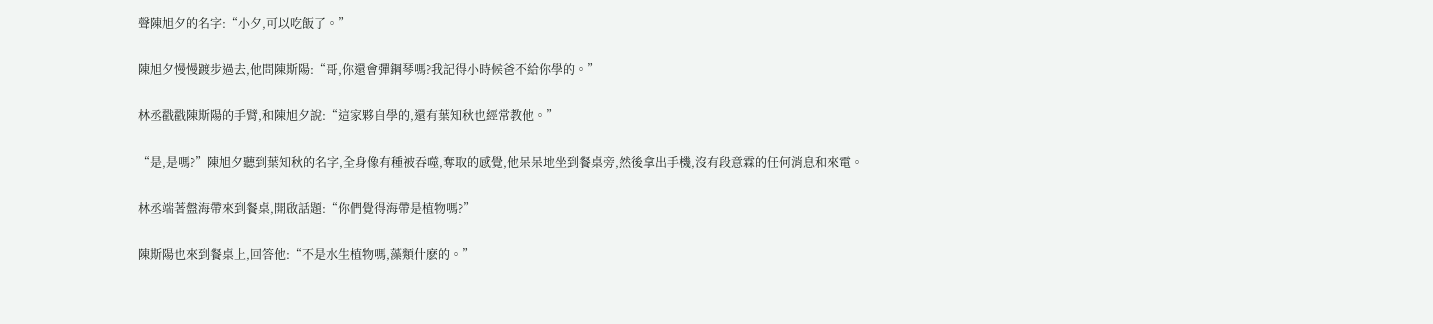聲陳旭夕的名字:“小夕,可以吃飯了。”

陳旭夕慢慢踱步過去,他問陳斯陽:“哥,你還會彈鋼琴嗎?我記得小時候爸不給你學的。”

林丞戳戳陳斯陽的手臂,和陳旭夕說:“這家夥自學的,還有葉知秋也經常教他。”

“是,是嗎?”陳旭夕聽到葉知秋的名字,全身像有種被吞噬,奪取的感覺,他呆呆地坐到餐桌旁,然後拿出手機,沒有段意霖的任何消息和來電。

林丞端著盤海帶來到餐桌,開啟話題:“你們覺得海帶是植物嗎?”

陳斯陽也來到餐桌上,回答他:“不是水生植物嗎,藻類什麽的。”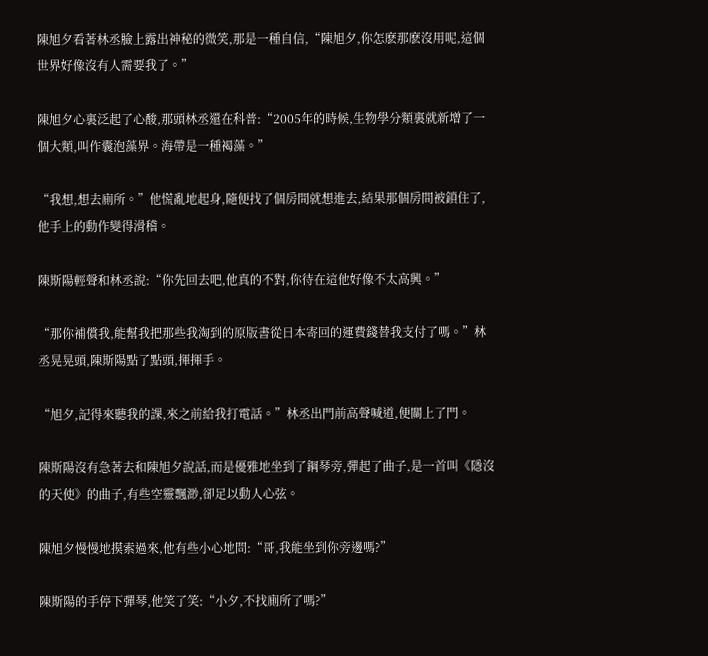陳旭夕看著林丞臉上露出神秘的微笑,那是一種自信,“陳旭夕,你怎麽那麽沒用呢,這個世界好像沒有人需要我了。”

陳旭夕心裏泛起了心酸,那頭林丞還在科普:“2005年的時候,生物學分類裏就新增了一個大類,叫作囊泡藻界。海帶是一種褐藻。”

“我想,想去廁所。”他慌亂地起身,隨便找了個房間就想進去,結果那個房間被鎖住了,他手上的動作變得滑稽。

陳斯陽輕聲和林丞說:“你先回去吧,他真的不對,你待在這他好像不太高興。”

“那你補償我,能幫我把那些我淘到的原版書從日本寄回的運費錢替我支付了嗎。”林丞晃晃頭,陳斯陽點了點頭,揮揮手。

“旭夕,記得來聽我的課,來之前給我打電話。”林丞出門前高聲喊道,便關上了門。

陳斯陽沒有急著去和陳旭夕說話,而是優雅地坐到了鋼琴旁,彈起了曲子,是一首叫《隱沒的天使》的曲子,有些空靈飄渺,卻足以動人心弦。

陳旭夕慢慢地摸索過來,他有些小心地問:“哥,我能坐到你旁邊嗎?”

陳斯陽的手停下彈琴,他笑了笑:“小夕,不找廁所了嗎?”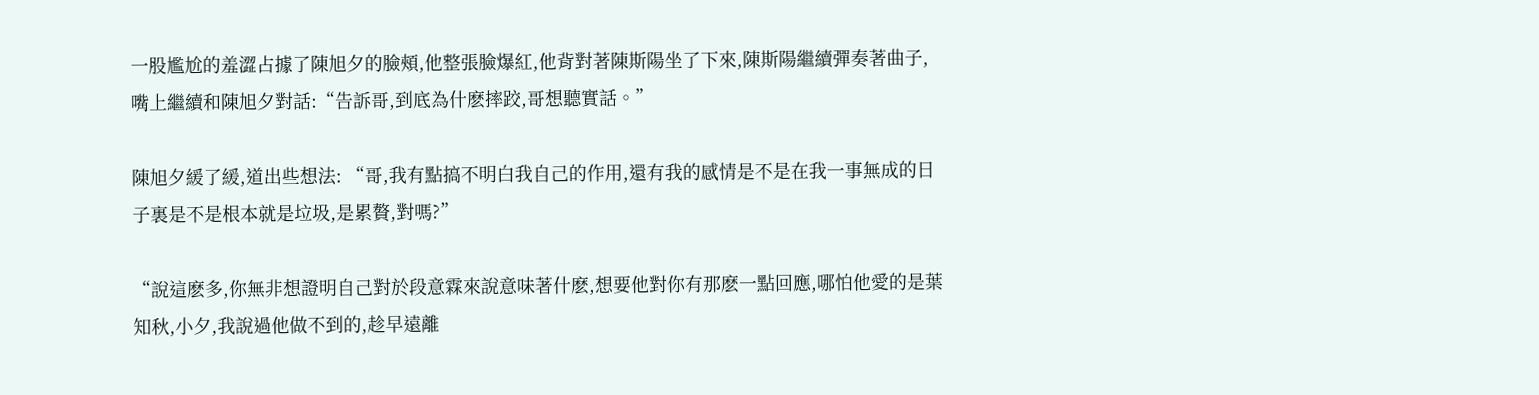一股尷尬的羞澀占據了陳旭夕的臉頰,他整張臉爆紅,他背對著陳斯陽坐了下來,陳斯陽繼續彈奏著曲子,嘴上繼續和陳旭夕對話:“告訴哥,到底為什麽摔跤,哥想聽實話。”

陳旭夕緩了緩,道出些想法: “哥,我有點搞不明白我自己的作用,還有我的感情是不是在我一事無成的日子裏是不是根本就是垃圾,是累贅,對嗎?”

“說這麽多,你無非想證明自己對於段意霖來說意味著什麽,想要他對你有那麽一點回應,哪怕他愛的是葉知秋,小夕,我說過他做不到的,趁早遠離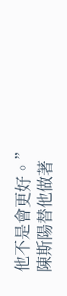他不是會更好。”陳斯陽替他做著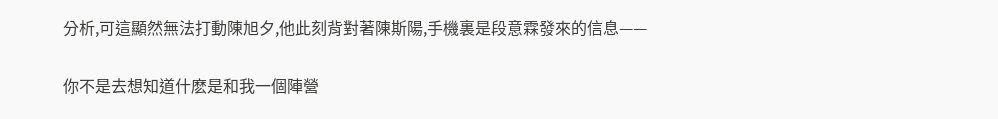分析,可這顯然無法打動陳旭夕,他此刻背對著陳斯陽,手機裏是段意霖發來的信息——

你不是去想知道什麽是和我一個陣營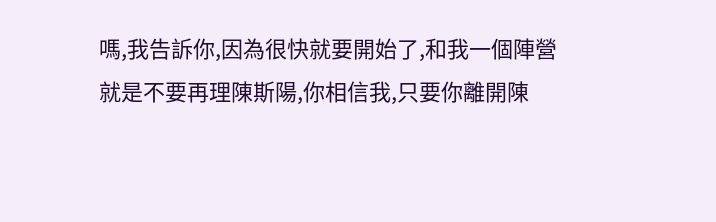嗎,我告訴你,因為很快就要開始了,和我一個陣營就是不要再理陳斯陽,你相信我,只要你離開陳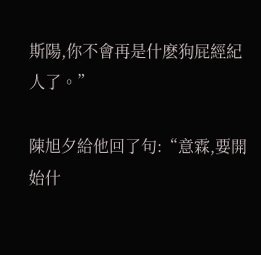斯陽,你不會再是什麽狗屁經紀人了。”

陳旭夕給他回了句:“意霖,要開始什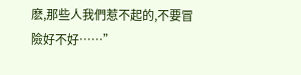麽,那些人我們惹不起的,不要冒險好不好……”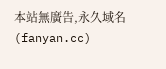本站無廣告,永久域名(fanyan.cc)